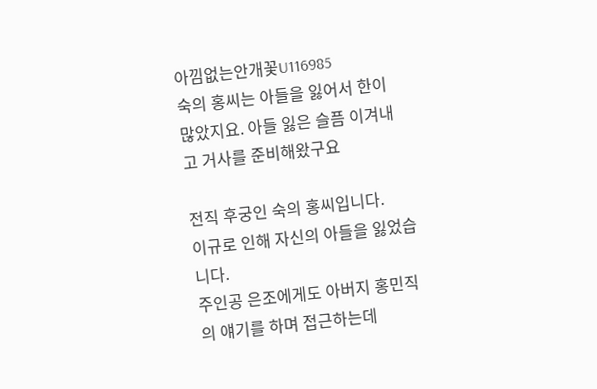아낌없는안개꽃U116985
숙의 홍씨는 아들을 잃어서 한이 많았지요. 아들 잃은 슬픔 이겨내고 거사를 준비해왔구요

전직 후궁인 숙의 홍씨입니다.
이규로 인해 자신의 아들을 잃었습니다.
주인공 은조에게도 아버지 홍민직의 얘기를 하며 접근하는데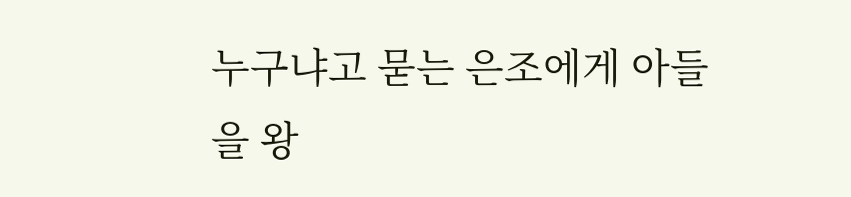누구냐고 묻는 은조에게 아들을 왕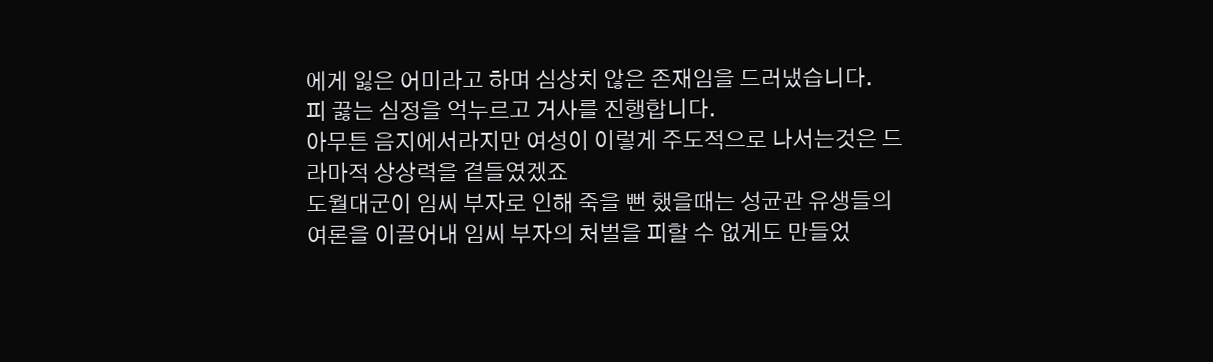에게 잃은 어미라고 하며 심상치 않은 존재임을 드러냈습니다.
피 끓는 심정을 억누르고 거사를 진행합니다.
아무튼 음지에서라지만 여성이 이렇게 주도적으로 나서는것은 드라마적 상상력을 곁들였겠죠
도월대군이 임씨 부자로 인해 죽을 뻔 했을때는 성균관 유생들의 여론을 이끌어내 임씨 부자의 처벌을 피할 수 없게도 만들었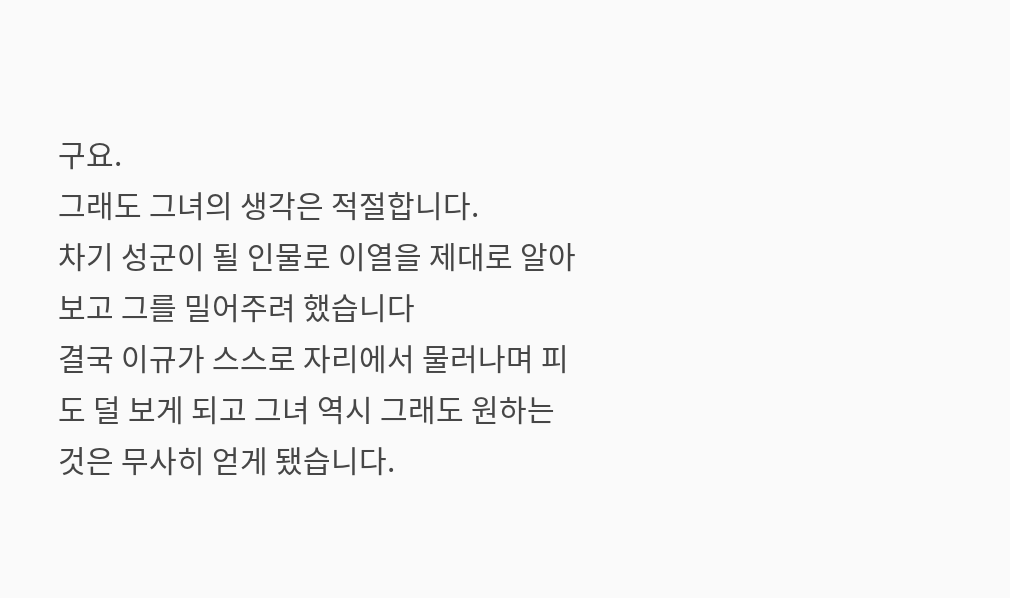구요.
그래도 그녀의 생각은 적절합니다.
차기 성군이 될 인물로 이열을 제대로 알아보고 그를 밀어주려 했습니다
결국 이규가 스스로 자리에서 물러나며 피도 덜 보게 되고 그녀 역시 그래도 원하는 것은 무사히 얻게 됐습니다.